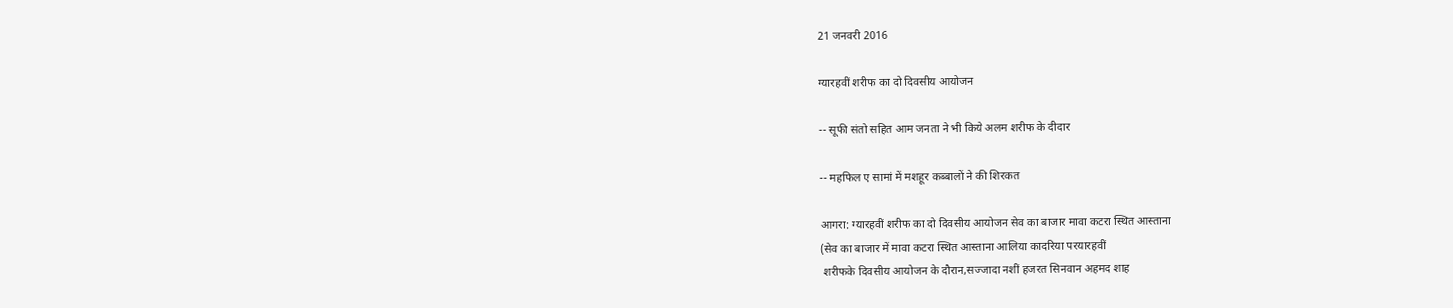21 जनवरी 2016

ग्यारहवीं शरीफ का दो दिवसीय आयोजन

-- सूफी संतो सहित आम जनता ने भी किये अलम शरीफ के दीदार

-- महफिल ए सामां में मशहूर कब्‍बालों ने की शिरकत

आगरा: ग्‍यारहवीं शरीफ का दो दिवसीय आयोजन सेव का बाजार मावा कटरा स्‍थित आस्‍ताना
(सेव का बाजार में मावा कटरा स्‍थित आस्‍ताना आलिया कादरिया परयारहवीं
 शरीफके दिवसीय आयोजन के दौरान,सज्‍जादा नशीं हजरत सिनवान अहमद शाह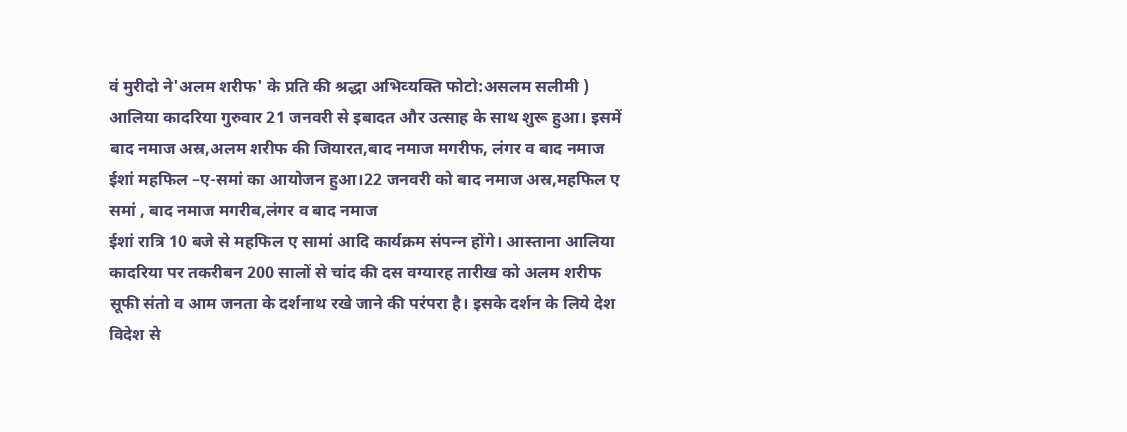वं मुरीदो ने'अलम शरीफ' के प्रति की श्रद्धा अभिव्‍यक्‍ति फोटो:असलम सलीमी )
आलिया कादरिया गुरुवार 21 जनवरी से इबादत और उत्‍साह के साथ शुरू हुआ। इसमें बाद नमाज अस्र,अलम शरीफ की जियारत,बाद नमाज मगरीफ, लंगर व बाद नमाज ईशां महफिल –ए-समां का आयोजन हुआ।22 जनवरी को बाद नमाज अस्र,महफिल ए समां , बाद नमाज मगरीब,लंगर व बाद नमाज
ईशां रात्रि 10 बजे से महफिल ए सामां आदि कार्यक्रम संपन्‍न होंगे। आस्‍ताना आलिया कादरिया पर तकरीबन 200 सालों से चांद की दस वग्‍यारह तारीख को अलम शरीफ सूफी संतो व आम जनता के दर्शनाथ रखे जाने की परंपरा है। इसके दर्शन के लिये देश विदेश से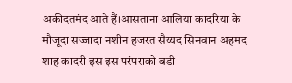अकीदतमंद आते हैं।आसताना आलिया कादरिया के मौजूदा सज्‍जादा नशीन हजरत सैय्यद सिनवान अहमद शाह कादरी इस इस परंपराको बडी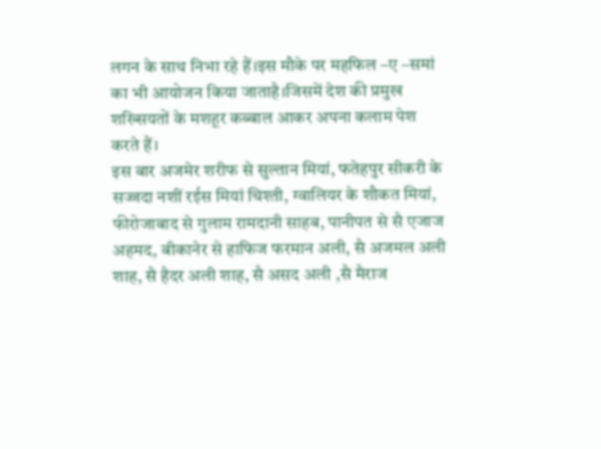लगन के साथ निभा रहे हैं।इस मौके पर महफिल –ए –समां का भी आयोजन किया जाताहै।जिसमें देश की प्रमुख शख्‍सियतों के मशहूर कब्‍बाल आकर अपना कलाम पेश करते हैं।
इस बार अजमेर शरीफ से सुल्‍तान मियां, फतेहपुर सीकरी के सज्‍जदा नशीं रईस मियां चिश्‍ती, ग्‍वालियर के शौकत मियां, फीरोजाबाद से गुलाम रामदानी साहब, पानीपत से सै एजाज अहमद, बीकानेर से हाफिज फरमान अली, सै अजमल अली शाह, सै हैदर अली शाह, सै असद अली ,सै मैराज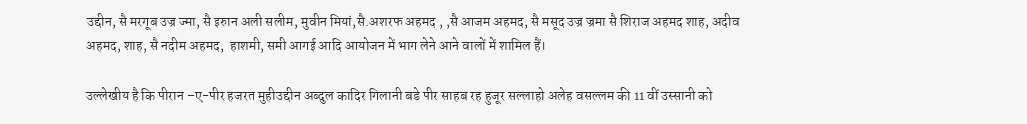उद्दीन, सै मरगूब उज्र ज्मा, सै इरुान अली सलीम, मुवीन मियां,सै.अशरफ अहमद , ,सै आजम अहमद, सै मसूद उज्र ज्रमा सै शिराज अहमद शाह, अदीव अहमद, शाह, सै नदीम अहमद,  हाशमी, समी आगई आदि आयोजन में भाग लेने आने वालों में शामिल हैं।

उल्‍लेखीय है कि पीरान –ए-पीर हजरत मुहीउद्दीन अब्‍दुल कादिर गिलानी बडे पीर साहब रह हुजूर सल्‍लाहो अलेह वसल्‍लम की 11 वीं उस्‍सानी को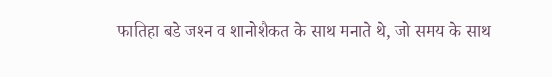फातिहा बडे जश्‍न व शानोशैकत के साथ मनाते थे, जो समय के साथ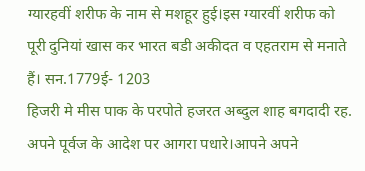ग्‍यारहवीं शरीफ के नाम से मशहूर हुई।इस ग्‍यारवीं शरीफ को पूरी दुनियां खास कर भारत बडी अकीदत व एहतराम से मनाते हैं। सन.1779ई- 1203
हिजरी मे मीस पाक के परपोते हजरत अब्‍दुल शाह बगदादी रह. अपने पूर्वज के आदेश पर आगरा पधारे।आपने अपने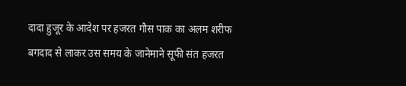दादा हुजूर के आदेश पर हजरत गौस पाक का अलम शरीफ बगदाद से लाकर उस समय के जानेमाने सूफी संत हजरत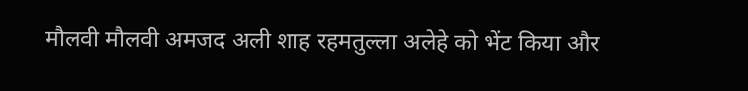मौलवी मौलवी अमजद अली शाह रहमतुल्‍ला अलेहे को भेंट किया और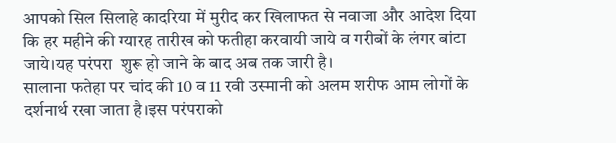आपको सिल सिलाहे कादरिया में मुरीद कर खिलाफत से नवाजा और आदेश दिया कि हर महीने की ग्‍यारह तारीख को फतीहा करवायी जाये व गरीबों के लंगर बांटा जाये।यह परंपरा  शुरू हो जाने के बाद अब तक जारी है।
सालाना फतेहा पर चांद की 10 व 11 रवी उस्‍मानी को अलम शरीफ आम लोगों के दर्शनार्थ रखा जाता है।इस परंपराको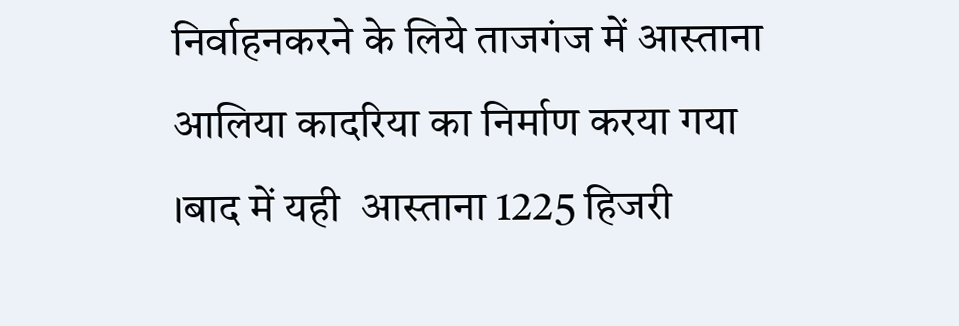निर्वाहनकरने के लिये ताजगंज में आस्‍ताना आलिया कादरिया का निर्माण करया गया ।बाद में यही  आस्‍ताना 1225 हिजरी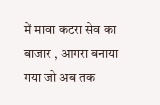में मावा कटरा सेव का बाजार , आगरा बनाया गया जो अब तक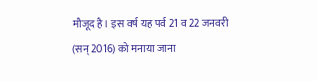मौजूद है। इस वर्ष यह पर्व 21 व 22 जनवरी (सन् 2016) को मनाया जाना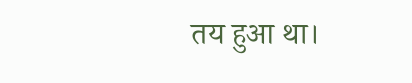तय हुआ था।